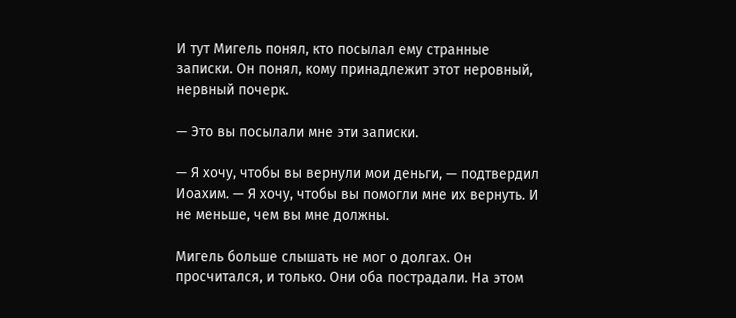И тут Мигель понял, кто посылал ему странные записки. Он понял, кому принадлежит этот неровный, нервный почерк.

— Это вы посылали мне эти записки.

— Я хочу, чтобы вы вернули мои деньги, — подтвердил Иоахим. — Я хочу, чтобы вы помогли мне их вернуть. И не меньше, чем вы мне должны.

Мигель больше слышать не мог о долгах. Он просчитался, и только. Они оба пострадали. На этом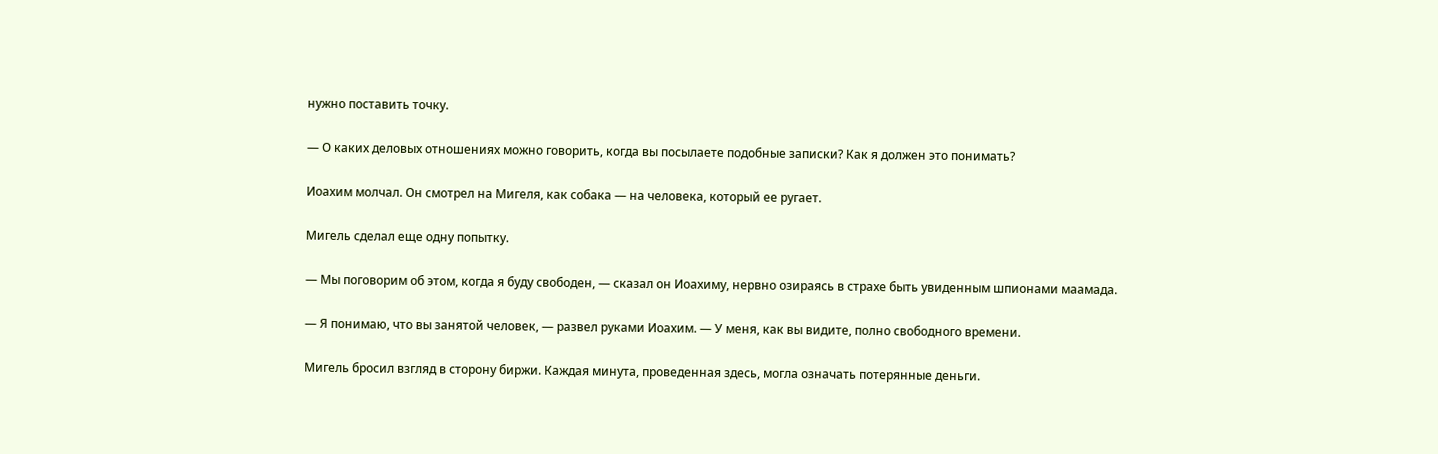нужно поставить точку.

— О каких деловых отношениях можно говорить, когда вы посылаете подобные записки? Как я должен это понимать?

Иоахим молчал. Он смотрел на Мигеля, как собака — на человека, который ее ругает.

Мигель сделал еще одну попытку.

— Мы поговорим об этом, когда я буду свободен, — сказал он Иоахиму, нервно озираясь в страхе быть увиденным шпионами маамада.

— Я понимаю, что вы занятой человек, — развел руками Иоахим. — У меня, как вы видите, полно свободного времени.

Мигель бросил взгляд в сторону биржи. Каждая минута, проведенная здесь, могла означать потерянные деньги.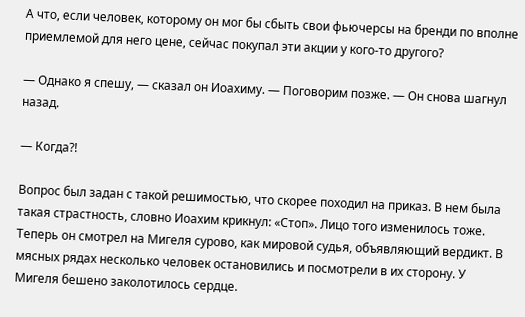А что, если человек, которому он мог бы сбыть свои фьючерсы на бренди по вполне приемлемой для него цене, сейчас покупал эти акции у кого-то другого?

— Однако я спешу, — сказал он Иоахиму. — Поговорим позже. — Он снова шагнул назад.

— Когда?!

Вопрос был задан с такой решимостью, что скорее походил на приказ. В нем была такая страстность, словно Иоахим крикнул: «Стоп». Лицо того изменилось тоже. Теперь он смотрел на Мигеля сурово, как мировой судья, объявляющий вердикт. В мясных рядах несколько человек остановились и посмотрели в их сторону. У Мигеля бешено заколотилось сердце.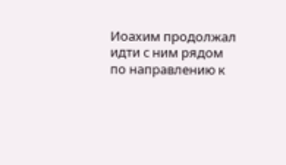Иоахим продолжал идти с ним рядом по направлению к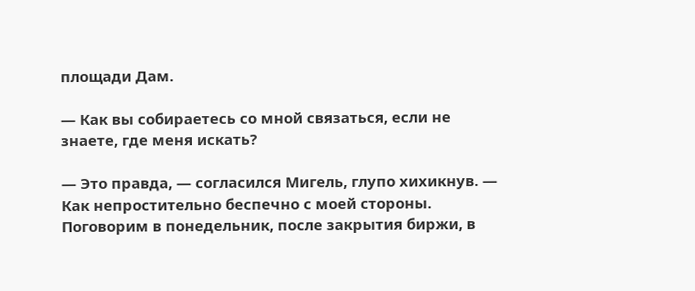площади Дам.

— Как вы собираетесь со мной связаться, если не знаете, где меня искать?

— Это правда, — согласился Мигель, глупо хихикнув. — Как непростительно беспечно с моей стороны. Поговорим в понедельник, после закрытия биржи, в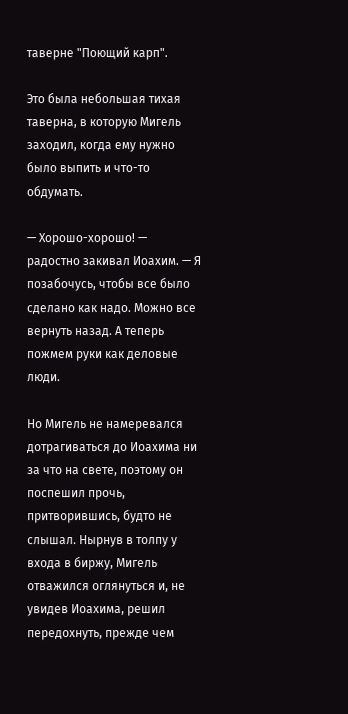таверне "Поющий карп".

Это была небольшая тихая таверна, в которую Мигель заходил, когда ему нужно было выпить и что-то обдумать.

— Хорошо-хорошо! — радостно закивал Иоахим. — Я позабочусь, чтобы все было сделано как надо. Можно все вернуть назад. А теперь пожмем руки как деловые люди.

Но Мигель не намеревался дотрагиваться до Иоахима ни за что на свете, поэтому он поспешил прочь, притворившись, будто не слышал. Нырнув в толпу у входа в биржу, Мигель отважился оглянуться и, не увидев Иоахима, решил передохнуть, прежде чем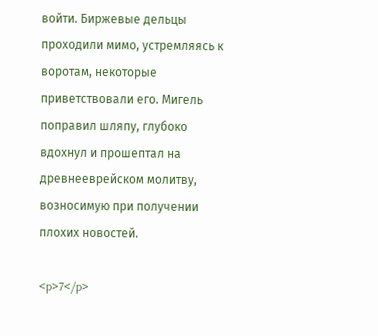войти. Биржевые дельцы проходили мимо, устремляясь к воротам, некоторые приветствовали его. Мигель поправил шляпу, глубоко вдохнул и прошептал на древнееврейском молитву, возносимую при получении плохих новостей.

<p>7</p>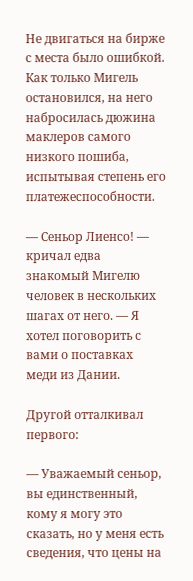Не двигаться на бирже с места было ошибкой. Как только Мигель остановился, на него набросилась дюжина маклеров самого низкого пошиба, испытывая степень его платежеспособности.

— Сеньор Лиенсо! — кричал едва знакомый Мигелю человек в нескольких шагах от него. — Я хотел поговорить с вами о поставках меди из Дании.

Другой отталкивал первого:

— Уважаемый сеньор, вы единственный, кому я могу это сказать, но у меня есть сведения, что цены на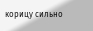корицу сильно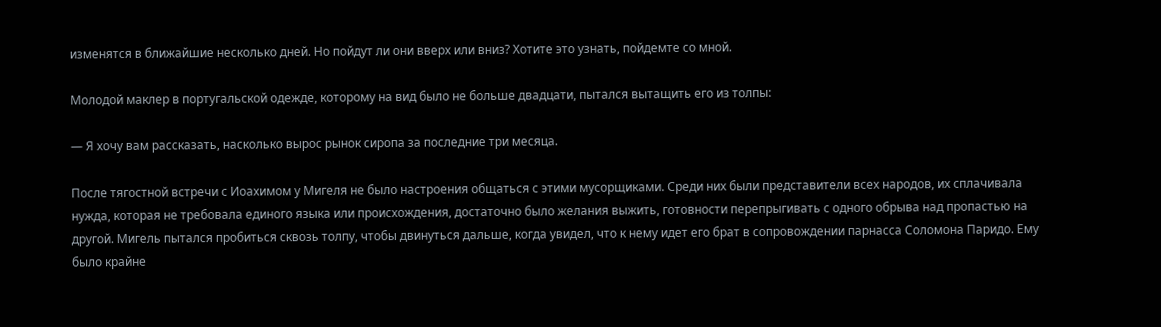изменятся в ближайшие несколько дней. Но пойдут ли они вверх или вниз? Хотите это узнать, пойдемте со мной.

Молодой маклер в португальской одежде, которому на вид было не больше двадцати, пытался вытащить его из толпы:

— Я хочу вам рассказать, насколько вырос рынок сиропа за последние три месяца.

После тягостной встречи с Иоахимом у Мигеля не было настроения общаться с этими мусорщиками. Среди них были представители всех народов, их сплачивала нужда, которая не требовала единого языка или происхождения, достаточно было желания выжить, готовности перепрыгивать с одного обрыва над пропастью на другой. Мигель пытался пробиться сквозь толпу, чтобы двинуться дальше, когда увидел, что к нему идет его брат в сопровождении парнасса Соломона Паридо. Ему было крайне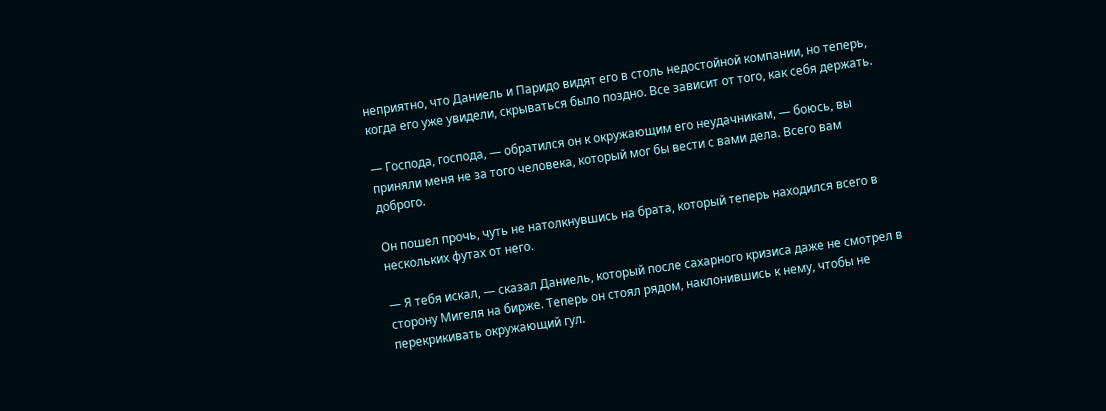неприятно, что Даниель и Паридо видят его в столь недостойной компании, но теперь, когда его уже увидели, скрываться было поздно. Все зависит от того, как себя держать.

— Господа, господа, — обратился он к окружающим его неудачникам, — боюсь, вы приняли меня не за того человека, который мог бы вести с вами дела. Всего вам доброго.

Он пошел прочь, чуть не натолкнувшись на брата, который теперь находился всего в нескольких футах от него.

— Я тебя искал, — сказал Даниель, который после сахарного кризиса даже не смотрел в сторону Мигеля на бирже. Теперь он стоял рядом, наклонившись к нему, чтобы не перекрикивать окружающий гул.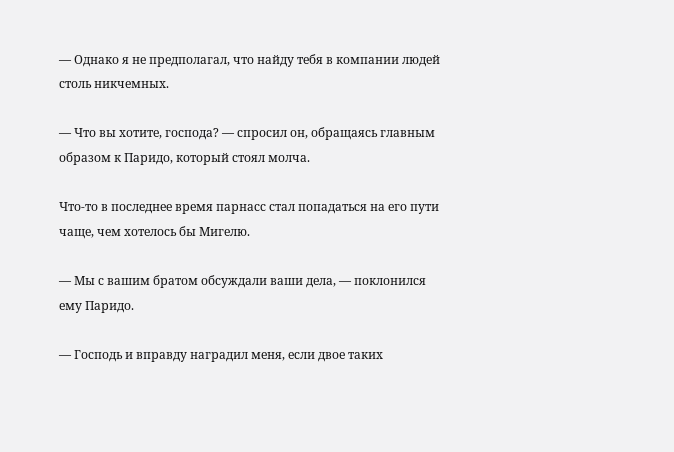— Однако я не предполагал, что найду тебя в компании людей столь никчемных.

— Что вы хотите, господа? — спросил он, обращаясь главным образом к Паридо, который стоял молча.

Что-то в последнее время парнасс стал попадаться на его пути чаще, чем хотелось бы Мигелю.

— Мы с вашим братом обсуждали ваши дела, — поклонился ему Паридо.

— Господь и вправду наградил меня, если двое таких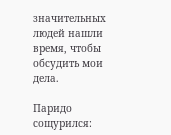значительных людей нашли время, чтобы обсудить мои дела.

Паридо сощурился: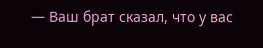— Ваш брат сказал, что у вас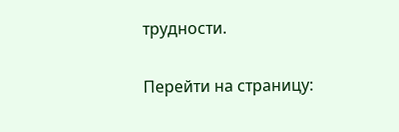трудности.

Перейти на страницу: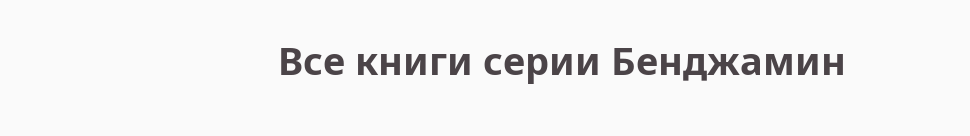Все книги серии Бенджамин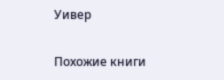Уивер

Похожие книги